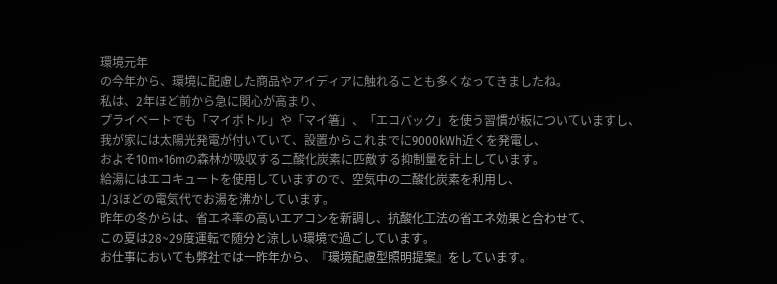環境元年
の今年から、環境に配慮した商品やアイディアに触れることも多くなってきましたね。
私は、2年ほど前から急に関心が高まり、
プライベートでも「マイボトル」や「マイ箸」、「エコバック」を使う習慣が板についていますし、
我が家には太陽光発電が付いていて、設置からこれまでに9000kWh近くを発電し、
およそ10m×16mの森林が吸収する二酸化炭素に匹敵する抑制量を計上しています。
給湯にはエコキュートを使用していますので、空気中の二酸化炭素を利用し、
1/3ほどの電気代でお湯を沸かしています。
昨年の冬からは、省エネ率の高いエアコンを新調し、抗酸化工法の省エネ効果と合わせて、
この夏は28~29度運転で随分と涼しい環境で過ごしています。
お仕事においても弊社では一昨年から、『環境配慮型照明提案』をしています。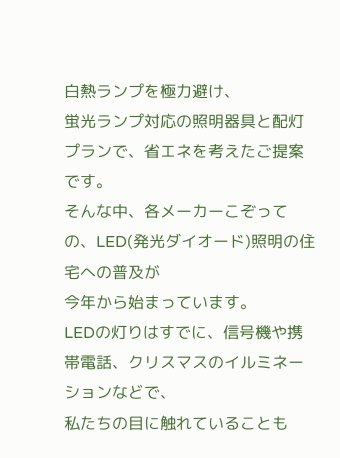白熱ランプを極力避け、
蛍光ランプ対応の照明器具と配灯プランで、省エネを考えたご提案です。
そんな中、各メーカーこぞっての、LED(発光ダイオード)照明の住宅への普及が
今年から始まっています。
LEDの灯りはすでに、信号機や携帯電話、クリスマスのイルミネーションなどで、
私たちの目に触れていることも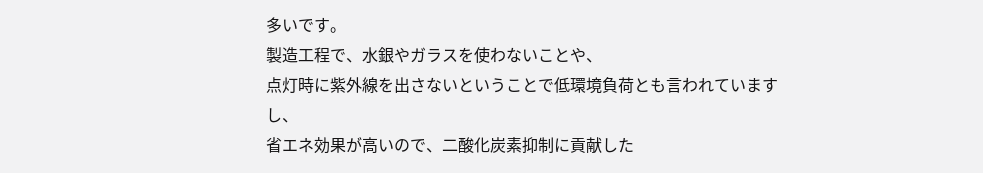多いです。
製造工程で、水銀やガラスを使わないことや、
点灯時に紫外線を出さないということで低環境負荷とも言われていますし、
省エネ効果が高いので、二酸化炭素抑制に貢献した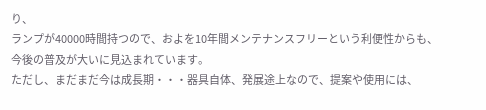り、
ランプが40000時間持つので、およを10年間メンテナンスフリーという利便性からも、
今後の普及が大いに見込まれています。
ただし、まだまだ今は成長期・・・器具自体、発展途上なので、提案や使用には、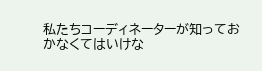私たちコーディネーターが知っておかなくてはいけな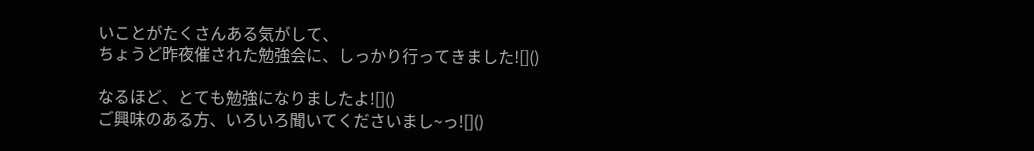いことがたくさんある気がして、
ちょうど昨夜催された勉強会に、しっかり行ってきました![]()

なるほど、とても勉強になりましたよ![]()
ご興味のある方、いろいろ聞いてくださいまし~っ![]()